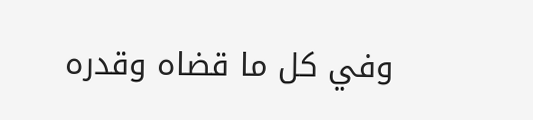وفي كل ما قضاه وقدره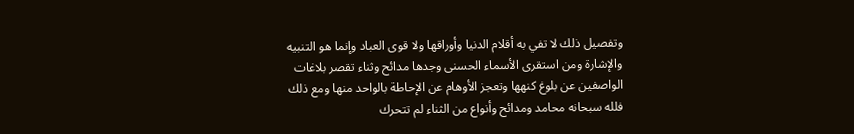وتفصيل ذلك لا تفي به أقلام الدنيا وأوراقها ولا قوى العباد وإنما هو التنبيه والإشارة ومن استقرى الأسماء الحسنى وجدها مدائح وثناء تقصر بلاغات الواصفين عن بلوغ كنهها وتعجز الأوهام عن الإحاطة بالواحد منها ومع ذلك فلله سبحانه محامد ومدائح وأنواع من الثناء لم تتحرك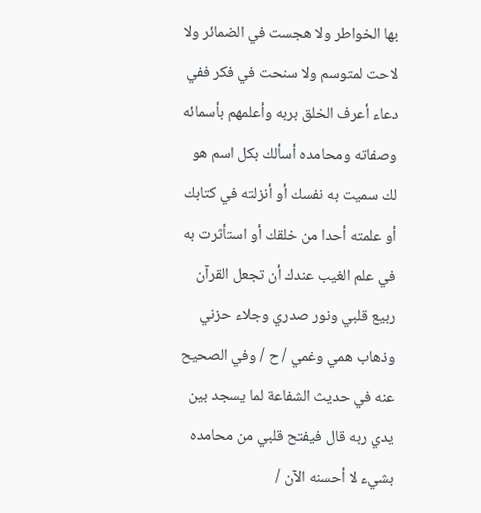بها الخواطر ولا هجست في الضمائر ولا لاحت لمتوسم ولا سنحت في فكر ففي دعاء أعرف الخلق بربه وأعلمهم بأسمائه وصفاته ومحامده أسألك بكل اسم هو لك سميت به نفسك أو أنزلته في كتابك أو علمته أحدا من خلقك أو استأثرت به في علم الغيب عندك أن تجعل القرآن ربيع قلبي ونور صدري وجلاء حزني وذهاب همي وغمي / ح / وفي الصحيح عنه في حديث الشفاعة لما يسجد بين يدي ربه قال فيفتح قلبي من محامده بشيء لا أحسنه الآن /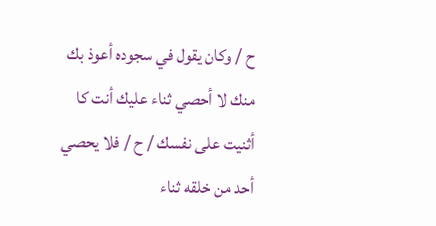ح / وكان يقول في سجوده أعوذ بك منك لا أحصي ثناء عليك أنت كا أثنيت على نفسك / ح / فلا يحصي أحد من خلقه ثناء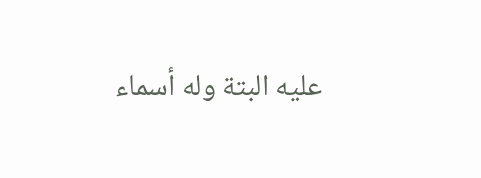عليه البتة وله أسماء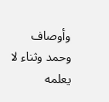وأوصاف وحمد وثناء لا يعلمه